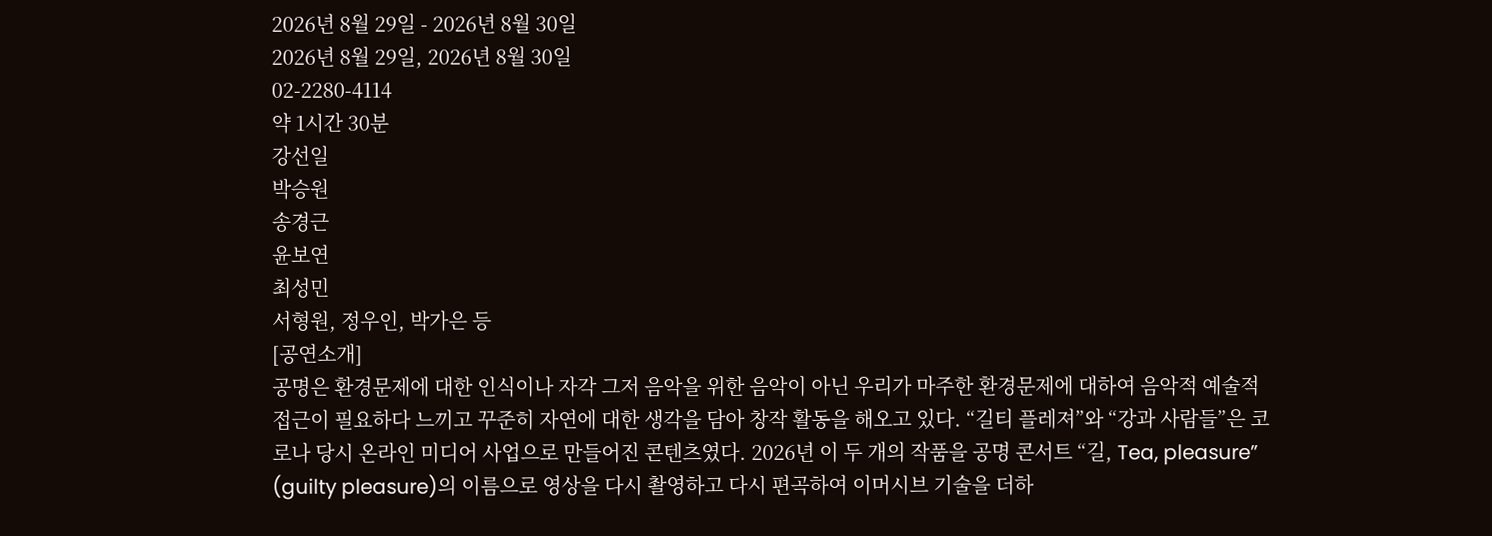2026년 8월 29일 - 2026년 8월 30일
2026년 8월 29일, 2026년 8월 30일
02-2280-4114
약 1시간 30분
강선일
박승원
송경근
윤보연
최성민
서형원, 정우인, 박가은 등
[공연소개]
공명은 환경문제에 대한 인식이나 자각 그저 음악을 위한 음악이 아닌 우리가 마주한 환경문제에 대하여 음악적 예술적 접근이 필요하다 느끼고 꾸준히 자연에 대한 생각을 담아 창작 활동을 해오고 있다. “길티 플레져”와 “강과 사람들”은 코로나 당시 온라인 미디어 사업으로 만들어진 콘텐츠였다. 2026년 이 두 개의 작품을 공명 콘서트 “길, Tea, pleasure” (guilty pleasure)의 이름으로 영상을 다시 촬영하고 다시 편곡하여 이머시브 기술을 더하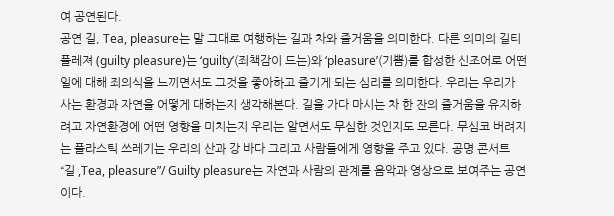여 공연된다.
공연 길, Tea, pleasure는 말 그대로 여행하는 길과 차와 즐거움을 의미한다. 다른 의미의 길티 플레져 (guilty pleasure)는 ‘guilty’(죄책감이 드는)와 ‘pleasure’(기쁨)를 합성한 신조어로 어떤 일에 대해 죄의식을 느끼면서도 그것을 좋아하고 즐기게 되는 심리를 의미한다. 우리는 우리가 사는 환경과 자연을 어떻게 대하는지 생각해본다. 길을 가다 마시는 차 한 잔의 즐거움을 유지하려고 자연환경에 어떤 영향을 미치는지 우리는 알면서도 무심한 것인지도 모른다. 무심코 버려지는 플라스틱 쓰레기는 우리의 산과 강 바다 그리고 사람들에게 영향을 주고 있다. 공명 콘서트 “길 ,Tea, pleasure”/ Guilty pleasure는 자연과 사람의 관계를 음악과 영상으로 보여주는 공연이다.